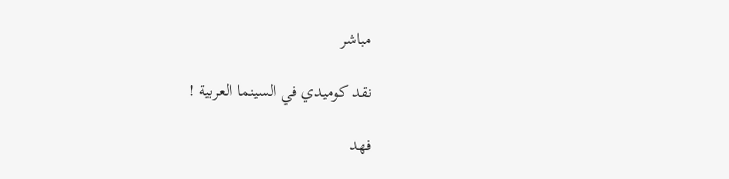مباشر

نقد كوميدي في السينما العربية !

فهد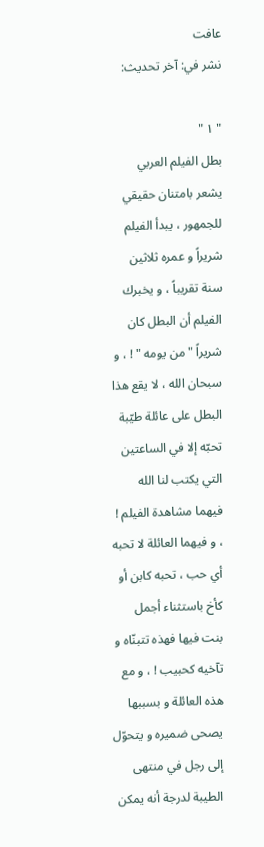عافت
نشر في: آخر تحديث:

" ١ "
بطل الفيلم العربي يشعر بامتنان حقيقي للجمهور ، يبدأ الفيلم شريراً و عمره ثلاثين سنة تقريباً ، و يخبرك الفيلم أن البطل كان شريراً " من يومه " ! ، و سبحان الله ، لا يقع هذا البطل على عائلة طيّبة تحبّه إلا في الساعتين التي يكتب لنا الله فيهما مشاهدة الفيلم ! ، و فيهما العائلة لا تحبه أي حب ، تحبه كابن أو كأخ باستثناء أجمل بنت فيها فهذه تتبنّاه و تآخيه كحبيب ! ، و مع هذه العائلة و بسببها يصحى ضميره و يتحوّل إلى رجل في منتهى الطيبة لدرجة أنه يمكن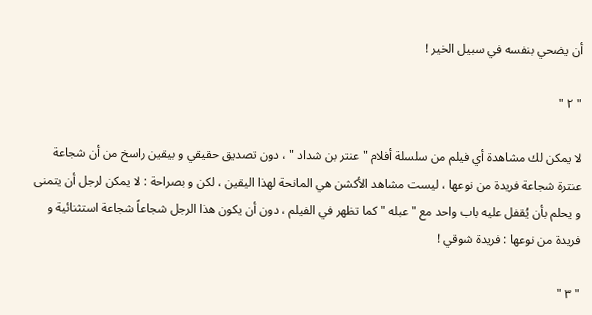أن يضحي بنفسه في سبيل الخير !

" ٢ "

لا يمكن لك مشاهدة أي فيلم من سلسلة أفلام " عنتر بن شداد " ، دون تصديق حقيقي و بيقين راسخ من أن شجاعة عنترة شجاعة فريدة من نوعها ، ليست مشاهد الأكشن هي المانحة لهذا اليقين ، لكن و بصراحة : لا يمكن لرجل أن يتمنى و يحلم بأن يُقفل عليه باب واحد مع " عبله " كما تظهر في الفيلم ، دون أن يكون هذا الرجل شجاعاً شجاعة استثنائية و فريدة من نوعها : فريدة شوقي !

" ٣ "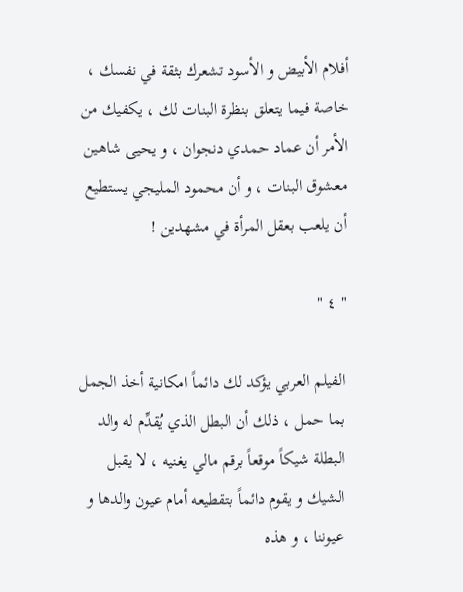أفلام الأبيض و الأسود تشعرك بثقة في نفسك ، خاصة فيما يتعلق بنظرة البنات لك ، يكفيك من الأمر أن عماد حمدي دنجوان ، و يحيى شاهين معشوق البنات ، و أن محمود المليجي يستطيع أن يلعب بعقل المرأة في مشهدين !

" ٤ "

الفيلم العربي يؤكد لك دائماً امكانية أخذ الجمل بما حمل ، ذلك أن البطل الذي يُقدِّم له والد البطلة شيكاً موقعاً برقم مالي يغنيه ، لا يقبل الشيك و يقوم دائماً بتقطيعه أمام عيون والدها و عيوننا ، و هذه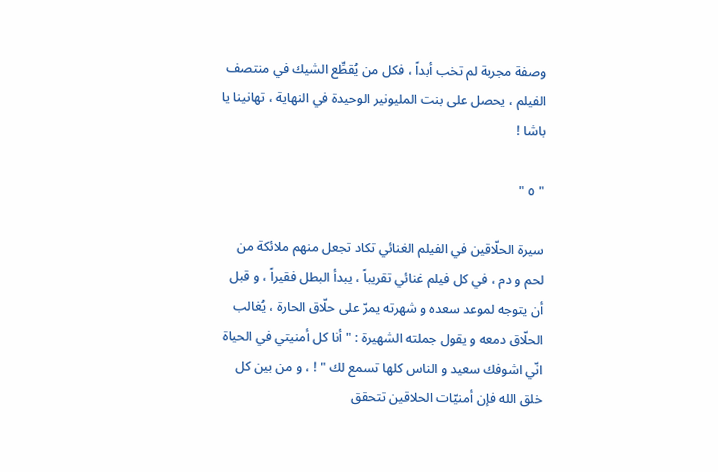وصفة مجربة لم تخب أبداً ، فكل من يُقطِّع الشيك في منتصف الفيلم ، يحصل على بنت المليونير الوحيدة في النهاية ، تهانينا يا باشا !

" ٥ "

سيرة الحلّاقين في الفيلم الغنائي تكاد تجعل منهم ملائكة من لحم و دم ، في كل فيلم غنائي تقريباً ، يبدأ البطل فقيراً ، و قبل أن يتوجه لموعد سعده و شهرته يمرّ على حلّاق الحارة ، يُغالب الحلّاق دمعه و يقول جملته الشهيرة : " أنا كل أمنيتي في الحياة انّي اشوفك سعيد و الناس كلها تسمع لك " ! ، و من بين كل خلق الله فإن أمنيّات الحلاقين تتحقق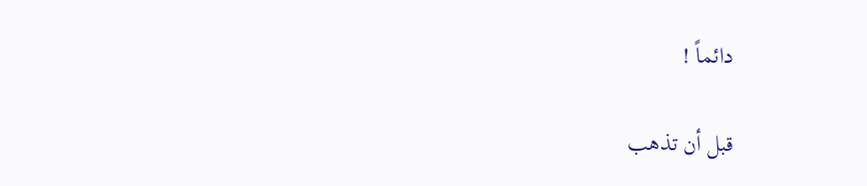دائماً !

قبل أن تذهب